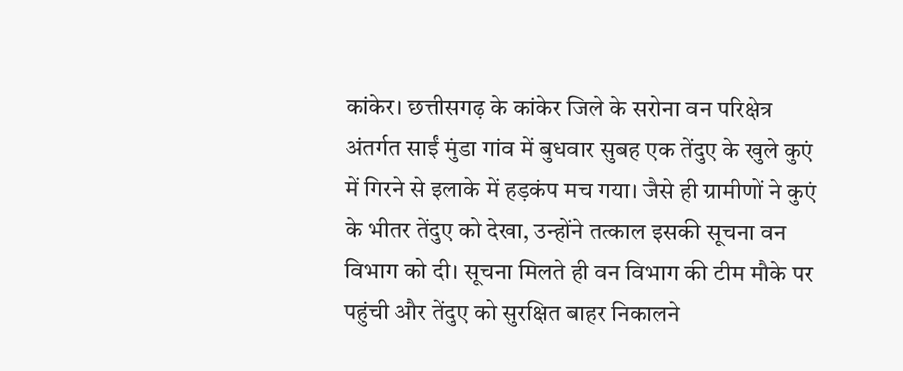कांकेर। छत्तीसगढ़ के कांकेर जिले के सरोना वन परिक्षेत्र अंतर्गत साईं मुंडा गांव में बुधवार सुबह एक तेंदुए के खुले कुएं में गिरने से इलाके में हड़कंप मच गया। जैसे ही ग्रामीणों ने कुएं के भीतर तेंदुए को देखा, उन्होंने तत्काल इसकी सूचना वन विभाग को दी। सूचना मिलते ही वन विभाग की टीम मौके पर पहुंची और तेंदुए को सुरक्षित बाहर निकालने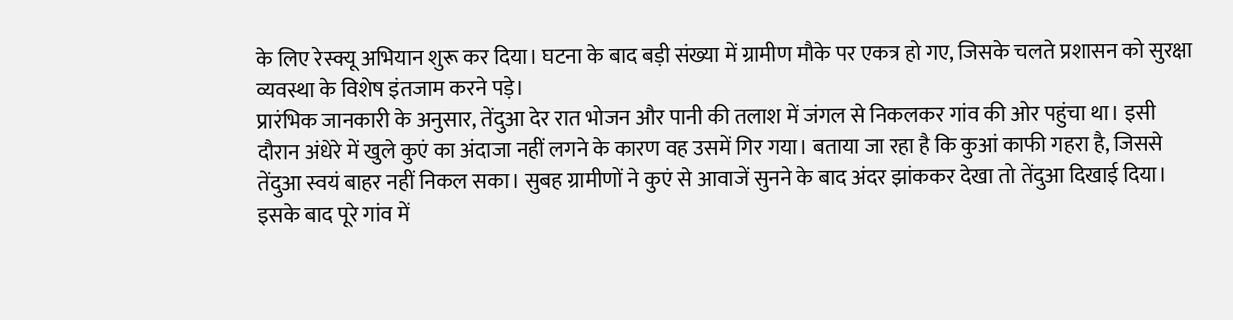के लिए रेस्क्यू अभियान शुरू कर दिया। घटना के बाद बड़ी संख्या में ग्रामीण मौके पर एकत्र हो गए, जिसके चलते प्रशासन को सुरक्षा व्यवस्था के विशेष इंतजाम करने पड़े।
प्रारंभिक जानकारी के अनुसार, तेंदुआ देर रात भोजन और पानी की तलाश में जंगल से निकलकर गांव की ओर पहुंचा था। इसी दौरान अंधेरे में खुले कुएं का अंदाजा नहीं लगने के कारण वह उसमें गिर गया। बताया जा रहा है कि कुआं काफी गहरा है, जिससे तेंदुआ स्वयं बाहर नहीं निकल सका। सुबह ग्रामीणों ने कुएं से आवाजें सुनने के बाद अंदर झांककर देखा तो तेंदुआ दिखाई दिया। इसके बाद पूरे गांव में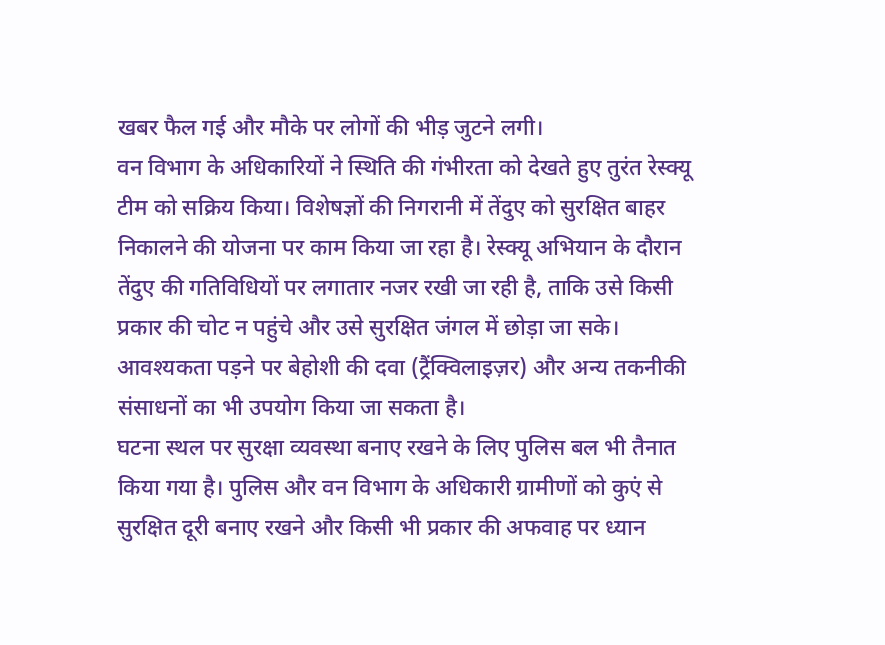खबर फैल गई और मौके पर लोगों की भीड़ जुटने लगी।
वन विभाग के अधिकारियों ने स्थिति की गंभीरता को देखते हुए तुरंत रेस्क्यू टीम को सक्रिय किया। विशेषज्ञों की निगरानी में तेंदुए को सुरक्षित बाहर निकालने की योजना पर काम किया जा रहा है। रेस्क्यू अभियान के दौरान तेंदुए की गतिविधियों पर लगातार नजर रखी जा रही है, ताकि उसे किसी प्रकार की चोट न पहुंचे और उसे सुरक्षित जंगल में छोड़ा जा सके। आवश्यकता पड़ने पर बेहोशी की दवा (ट्रैंक्विलाइज़र) और अन्य तकनीकी संसाधनों का भी उपयोग किया जा सकता है।
घटना स्थल पर सुरक्षा व्यवस्था बनाए रखने के लिए पुलिस बल भी तैनात किया गया है। पुलिस और वन विभाग के अधिकारी ग्रामीणों को कुएं से सुरक्षित दूरी बनाए रखने और किसी भी प्रकार की अफवाह पर ध्यान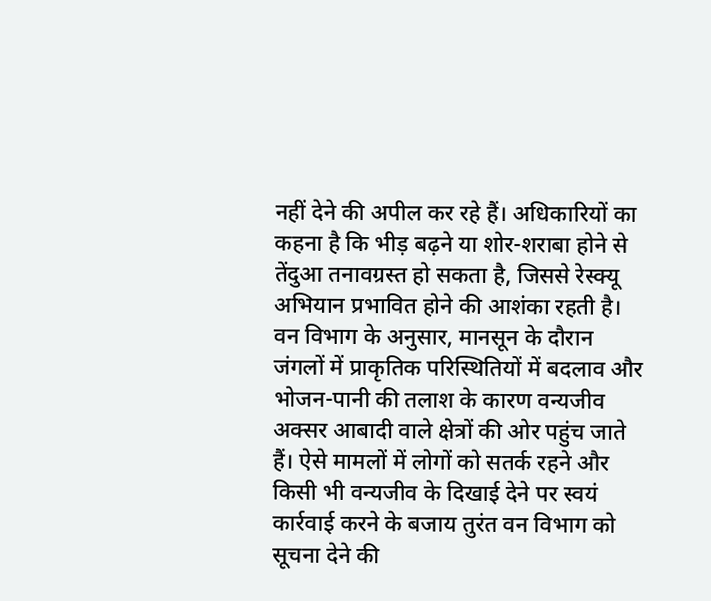नहीं देने की अपील कर रहे हैं। अधिकारियों का कहना है कि भीड़ बढ़ने या शोर-शराबा होने से तेंदुआ तनावग्रस्त हो सकता है, जिससे रेस्क्यू अभियान प्रभावित होने की आशंका रहती है।
वन विभाग के अनुसार, मानसून के दौरान जंगलों में प्राकृतिक परिस्थितियों में बदलाव और भोजन-पानी की तलाश के कारण वन्यजीव अक्सर आबादी वाले क्षेत्रों की ओर पहुंच जाते हैं। ऐसे मामलों में लोगों को सतर्क रहने और किसी भी वन्यजीव के दिखाई देने पर स्वयं कार्रवाई करने के बजाय तुरंत वन विभाग को सूचना देने की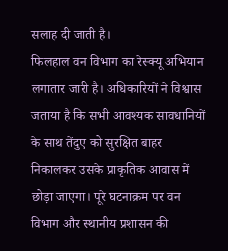सलाह दी जाती है।
फिलहाल वन विभाग का रेस्क्यू अभियान लगातार जारी है। अधिकारियों ने विश्वास जताया है कि सभी आवश्यक सावधानियों के साथ तेंदुए को सुरक्षित बाहर निकालकर उसके प्राकृतिक आवास में छोड़ा जाएगा। पूरे घटनाक्रम पर वन विभाग और स्थानीय प्रशासन की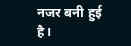नजर बनी हुई है।